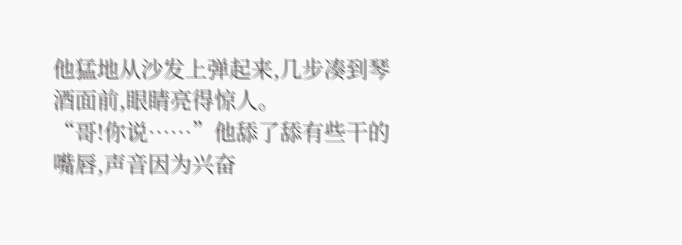他猛地从沙发上弹起来,几步凑到琴酒面前,眼睛亮得惊人。
“哥!你说……”他舔了舔有些干的嘴唇,声音因为兴奋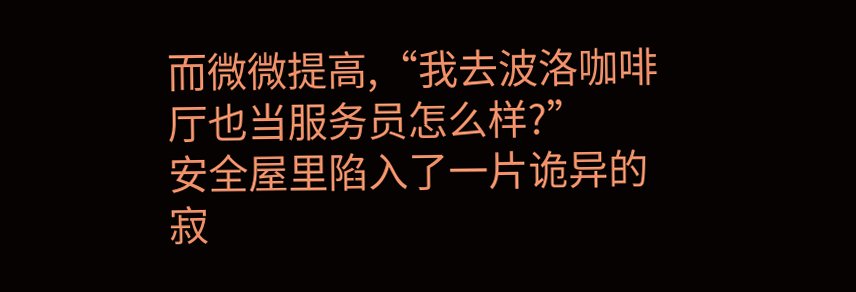而微微提高,“我去波洛咖啡厅也当服务员怎么样?”
安全屋里陷入了一片诡异的寂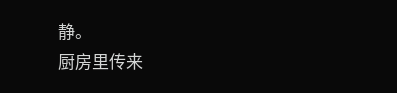静。
厨房里传来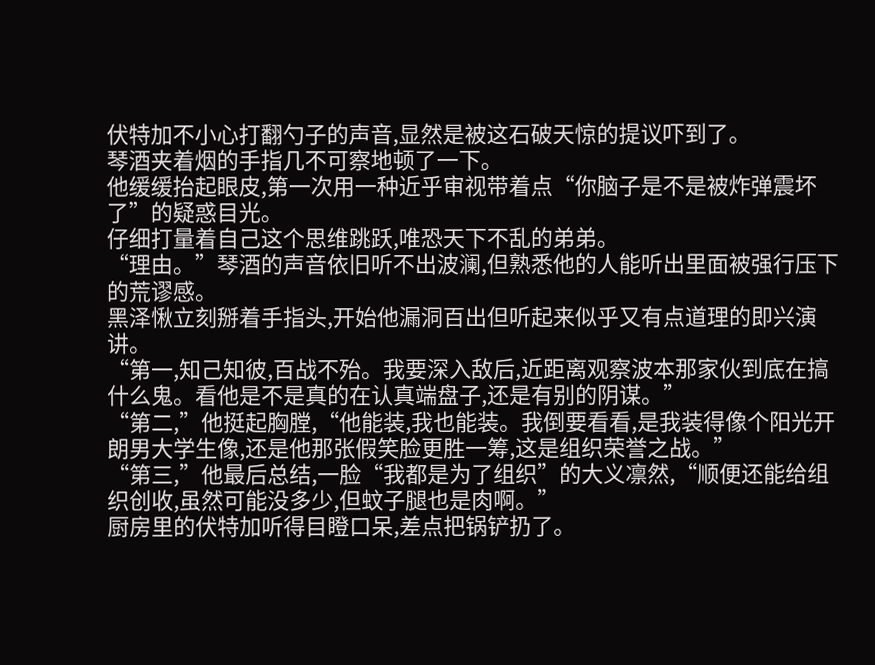伏特加不小心打翻勺子的声音,显然是被这石破天惊的提议吓到了。
琴酒夹着烟的手指几不可察地顿了一下。
他缓缓抬起眼皮,第一次用一种近乎审视带着点“你脑子是不是被炸弹震坏了”的疑惑目光。
仔细打量着自己这个思维跳跃,唯恐天下不乱的弟弟。
“理由。”琴酒的声音依旧听不出波澜,但熟悉他的人能听出里面被强行压下的荒谬感。
黑泽愀立刻掰着手指头,开始他漏洞百出但听起来似乎又有点道理的即兴演讲。
“第一,知己知彼,百战不殆。我要深入敌后,近距离观察波本那家伙到底在搞什么鬼。看他是不是真的在认真端盘子,还是有别的阴谋。”
“第二,”他挺起胸膛,“他能装,我也能装。我倒要看看,是我装得像个阳光开朗男大学生像,还是他那张假笑脸更胜一筹,这是组织荣誉之战。”
“第三,”他最后总结,一脸“我都是为了组织”的大义凛然,“顺便还能给组织创收,虽然可能没多少,但蚊子腿也是肉啊。”
厨房里的伏特加听得目瞪口呆,差点把锅铲扔了。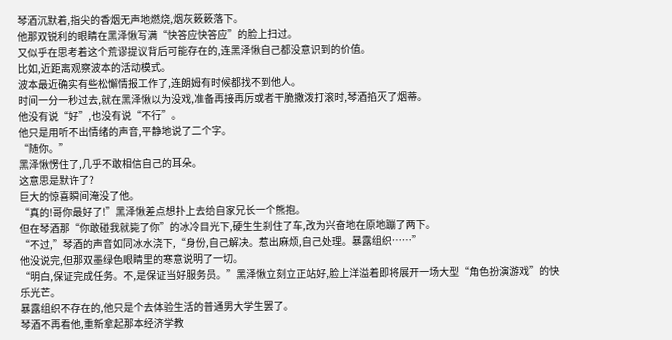琴酒沉默着,指尖的香烟无声地燃烧,烟灰簌簌落下。
他那双锐利的眼睛在黑泽愀写满“快答应快答应”的脸上扫过。
又似乎在思考着这个荒谬提议背后可能存在的,连黑泽愀自己都没意识到的价值。
比如,近距离观察波本的活动模式。
波本最近确实有些松懈情报工作了,连朗姆有时候都找不到他人。
时间一分一秒过去,就在黑泽愀以为没戏,准备再接再厉或者干脆撒泼打滚时,琴酒掐灭了烟蒂。
他没有说“好”,也没有说“不行”。
他只是用听不出情绪的声音,平静地说了二个字。
“随你。”
黑泽愀愣住了,几乎不敢相信自己的耳朵。
这意思是默许了?
巨大的惊喜瞬间淹没了他。
“真的!哥你最好了!”黑泽愀差点想扑上去给自家兄长一个熊抱。
但在琴酒那“你敢碰我就毙了你”的冰冷目光下,硬生生刹住了车,改为兴奋地在原地蹦了两下。
“不过,”琴酒的声音如同冰水浇下,“身份,自己解决。惹出麻烦,自己处理。暴露组织……”
他没说完,但那双墨绿色眼睛里的寒意说明了一切。
“明白,保证完成任务。不,是保证当好服务员。”黑泽愀立刻立正站好,脸上洋溢着即将展开一场大型“角色扮演游戏”的快乐光芒。
暴露组织不存在的,他只是个去体验生活的普通男大学生罢了。
琴酒不再看他,重新拿起那本经济学教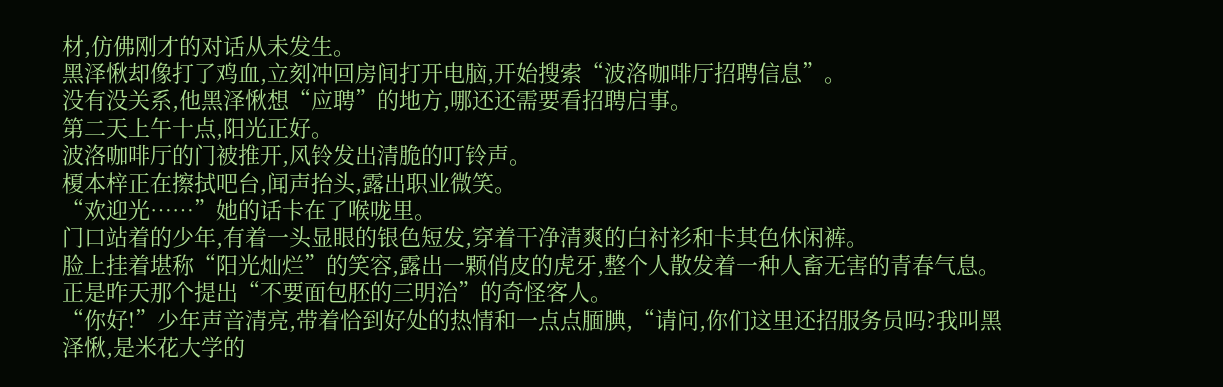材,仿佛刚才的对话从未发生。
黑泽愀却像打了鸡血,立刻冲回房间打开电脑,开始搜索“波洛咖啡厅招聘信息”。
没有没关系,他黑泽愀想“应聘”的地方,哪还还需要看招聘启事。
第二天上午十点,阳光正好。
波洛咖啡厅的门被推开,风铃发出清脆的叮铃声。
榎本梓正在擦拭吧台,闻声抬头,露出职业微笑。
“欢迎光……”她的话卡在了喉咙里。
门口站着的少年,有着一头显眼的银色短发,穿着干净清爽的白衬衫和卡其色休闲裤。
脸上挂着堪称“阳光灿烂”的笑容,露出一颗俏皮的虎牙,整个人散发着一种人畜无害的青春气息。
正是昨天那个提出“不要面包胚的三明治”的奇怪客人。
“你好!”少年声音清亮,带着恰到好处的热情和一点点腼腆,“请问,你们这里还招服务员吗?我叫黑泽愀,是米花大学的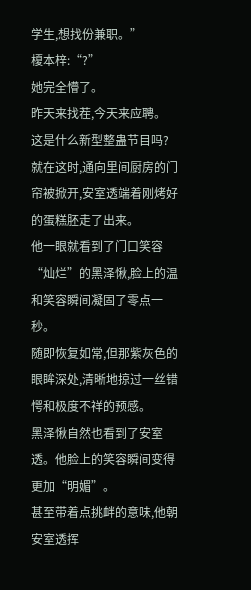学生,想找份兼职。”
榎本梓:“?”
她完全懵了。
昨天来找茬,今天来应聘。
这是什么新型整蛊节目吗?
就在这时,通向里间厨房的门帘被掀开,安室透端着刚烤好的蛋糕胚走了出来。
他一眼就看到了门口笑容“灿烂”的黑泽愀,脸上的温和笑容瞬间凝固了零点一秒。
随即恢复如常,但那紫灰色的眼眸深处,清晰地掠过一丝错愕和极度不祥的预感。
黑泽愀自然也看到了安室透。他脸上的笑容瞬间变得更加“明媚”。
甚至带着点挑衅的意味,他朝安室透挥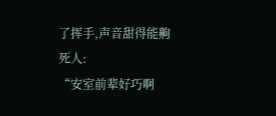了挥手,声音甜得能齁死人:
“安室前辈好巧啊